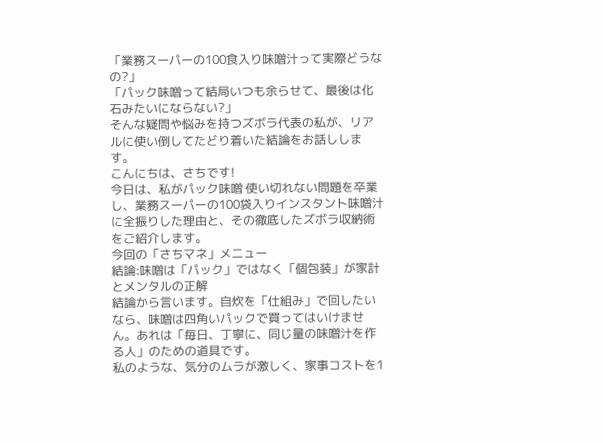「業務スーパーの100食入り味噌汁って実際どうなの?」
「パック味噌って結局いつも余らせて、最後は化石みたいにならない?」
そんな疑問や悩みを持つズボラ代表の私が、リアルに使い倒してたどり着いた結論をお話しします。
こんにちは、さちです!
今日は、私がパック味噌 使い切れない問題を卒業し、業務スーパーの100袋入りインスタント味噌汁に全振りした理由と、その徹底したズボラ収納術をご紹介します。
今回の「さちマネ」メニュー
結論:味噌は「パック」ではなく「個包装」が家計とメンタルの正解
結論から言います。自炊を「仕組み」で回したいなら、味噌は四角いパックで買ってはいけません。あれは「毎日、丁寧に、同じ量の味噌汁を作る人」のための道具です。
私のような、気分のムラが激しく、家事コストを1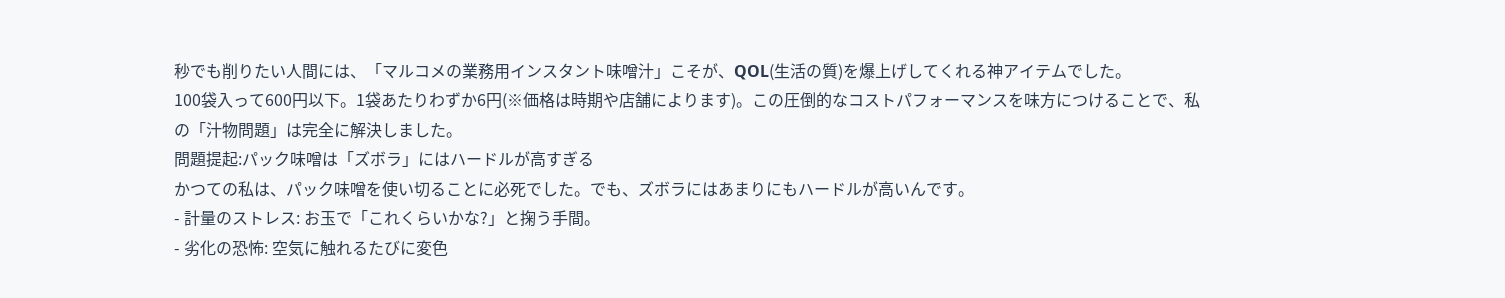秒でも削りたい人間には、「マルコメの業務用インスタント味噌汁」こそが、QOL(生活の質)を爆上げしてくれる神アイテムでした。
100袋入って600円以下。1袋あたりわずか6円(※価格は時期や店舗によります)。この圧倒的なコストパフォーマンスを味方につけることで、私の「汁物問題」は完全に解決しました。
問題提起:パック味噌は「ズボラ」にはハードルが高すぎる
かつての私は、パック味噌を使い切ることに必死でした。でも、ズボラにはあまりにもハードルが高いんです。
- 計量のストレス: お玉で「これくらいかな?」と掬う手間。
- 劣化の恐怖: 空気に触れるたびに変色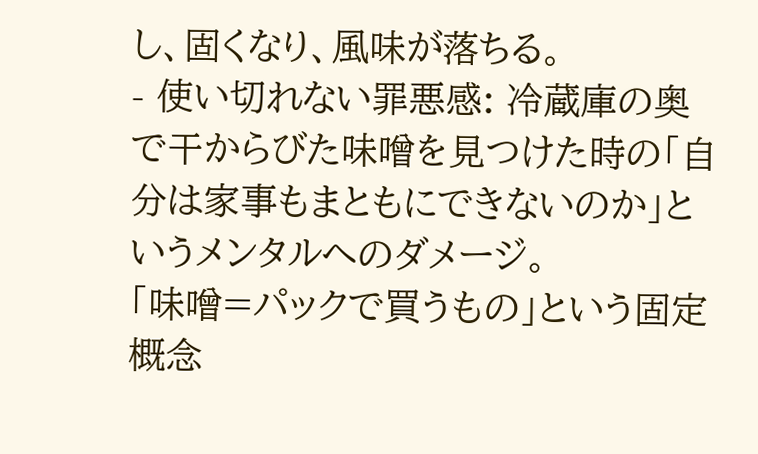し、固くなり、風味が落ちる。
- 使い切れない罪悪感: 冷蔵庫の奥で干からびた味噌を見つけた時の「自分は家事もまともにできないのか」というメンタルへのダメージ。
「味噌=パックで買うもの」という固定概念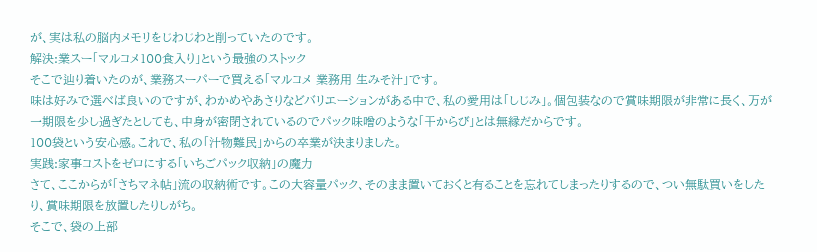が、実は私の脳内メモリをじわじわと削っていたのです。
解決:業スー「マルコメ100食入り」という最強のストック
そこで辿り着いたのが、業務スーパーで買える「マルコメ 業務用 生みそ汁」です。
味は好みで選べば良いのですが、わかめやあさりなどバリエーションがある中で、私の愛用は「しじみ」。個包装なので賞味期限が非常に長く、万が一期限を少し過ぎたとしても、中身が密閉されているのでパック味噌のような「干からび」とは無縁だからです。
100袋という安心感。これで、私の「汁物難民」からの卒業が決まりました。
実践:家事コストをゼロにする「いちごパック収納」の魔力
さて、ここからが「さちマネ帖」流の収納術です。この大容量パック、そのまま置いておくと有ることを忘れてしまったりするので、つい無駄買いをしたり、賞味期限を放置したりしがち。
そこで、袋の上部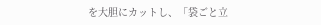を大胆にカットし、「袋ごと立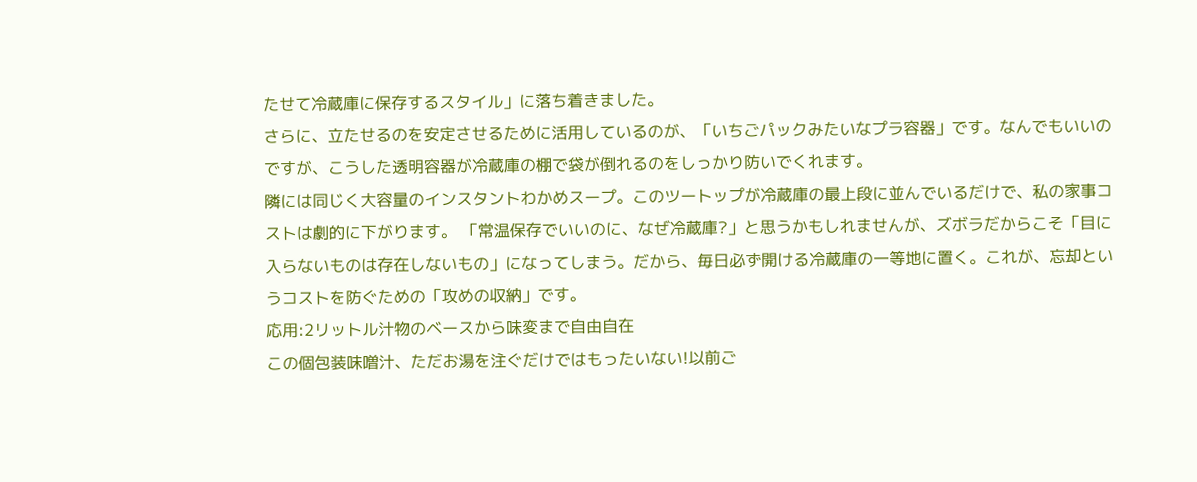たせて冷蔵庫に保存するスタイル」に落ち着きました。
さらに、立たせるのを安定させるために活用しているのが、「いちごパックみたいなプラ容器」です。なんでもいいのですが、こうした透明容器が冷蔵庫の棚で袋が倒れるのをしっかり防いでくれます。
隣には同じく大容量のインスタントわかめスープ。このツートップが冷蔵庫の最上段に並んでいるだけで、私の家事コストは劇的に下がります。 「常温保存でいいのに、なぜ冷蔵庫?」と思うかもしれませんが、ズボラだからこそ「目に入らないものは存在しないもの」になってしまう。だから、毎日必ず開ける冷蔵庫の一等地に置く。これが、忘却というコストを防ぐための「攻めの収納」です。
応用:2リットル汁物のベースから味変まで自由自在
この個包装味噌汁、ただお湯を注ぐだけではもったいない!以前ご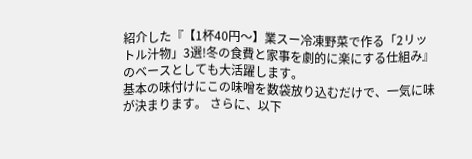紹介した『【1杯40円〜】業スー冷凍野菜で作る「2リットル汁物」3選!冬の食費と家事を劇的に楽にする仕組み』のベースとしても大活躍します。
基本の味付けにこの味噌を数袋放り込むだけで、一気に味が決まります。 さらに、以下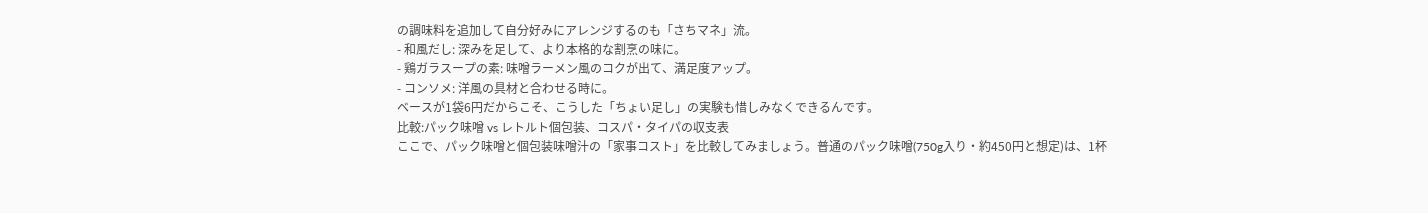の調味料を追加して自分好みにアレンジするのも「さちマネ」流。
- 和風だし: 深みを足して、より本格的な割烹の味に。
- 鶏ガラスープの素: 味噌ラーメン風のコクが出て、満足度アップ。
- コンソメ: 洋風の具材と合わせる時に。
ベースが1袋6円だからこそ、こうした「ちょい足し」の実験も惜しみなくできるんです。
比較:パック味噌 vs レトルト個包装、コスパ・タイパの収支表
ここで、パック味噌と個包装味噌汁の「家事コスト」を比較してみましょう。普通のパック味噌(750g入り・約450円と想定)は、1杯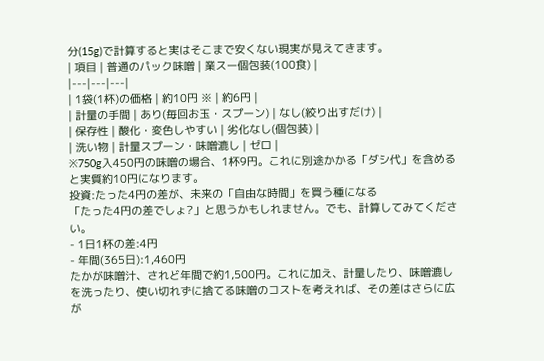分(15g)で計算すると実はそこまで安くない現実が見えてきます。
| 項目 | 普通のパック味噌 | 業スー個包装(100食) |
|---|---|---|
| 1袋(1杯)の価格 | 約10円 ※ | 約6円 |
| 計量の手間 | あり(毎回お玉・スプーン) | なし(絞り出すだけ) |
| 保存性 | 酸化・変色しやすい | 劣化なし(個包装) |
| 洗い物 | 計量スプーン・味噌漉し | ゼロ |
※750g入450円の味噌の場合、1杯9円。これに別途かかる「ダシ代」を含めると実質約10円になります。
投資:たった4円の差が、未来の「自由な時間」を買う種になる
「たった4円の差でしょ?」と思うかもしれません。でも、計算してみてください。
- 1日1杯の差:4円
- 年間(365日):1,460円
たかが味噌汁、されど年間で約1,500円。これに加え、計量したり、味噌漉しを洗ったり、使い切れずに捨てる味噌のコストを考えれば、その差はさらに広が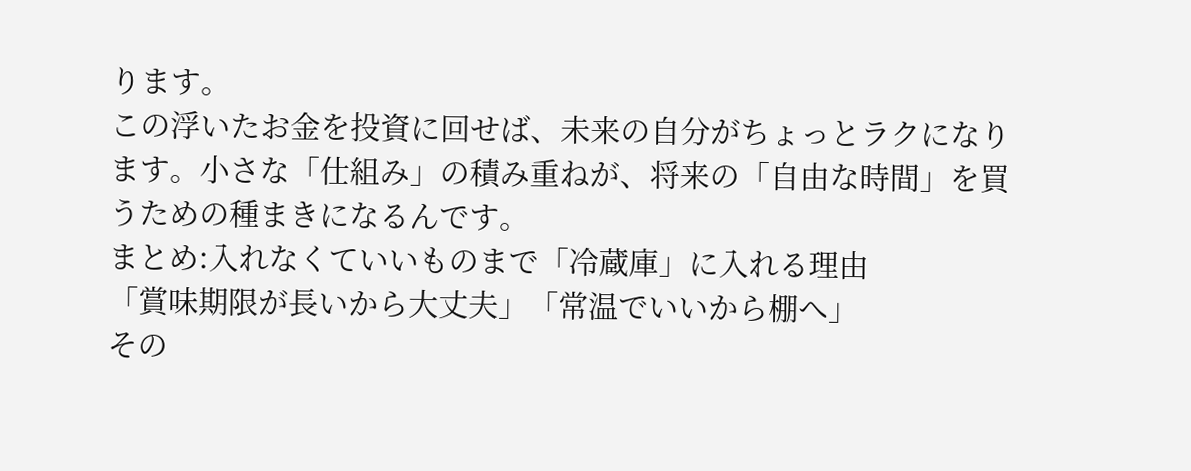ります。
この浮いたお金を投資に回せば、未来の自分がちょっとラクになります。小さな「仕組み」の積み重ねが、将来の「自由な時間」を買うための種まきになるんです。
まとめ:入れなくていいものまで「冷蔵庫」に入れる理由
「賞味期限が長いから大丈夫」「常温でいいから棚へ」
その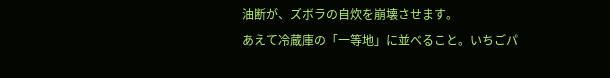油断が、ズボラの自炊を崩壊させます。
あえて冷蔵庫の「一等地」に並べること。いちごパ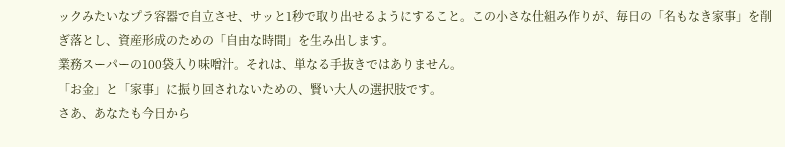ックみたいなプラ容器で自立させ、サッと1秒で取り出せるようにすること。この小さな仕組み作りが、毎日の「名もなき家事」を削ぎ落とし、資産形成のための「自由な時間」を生み出します。
業務スーパーの100袋入り味噌汁。それは、単なる手抜きではありません。
「お金」と「家事」に振り回されないための、賢い大人の選択肢です。
さあ、あなたも今日から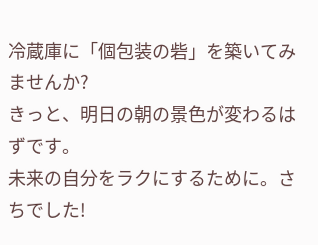冷蔵庫に「個包装の砦」を築いてみませんか?
きっと、明日の朝の景色が変わるはずです。
未来の自分をラクにするために。さちでした!